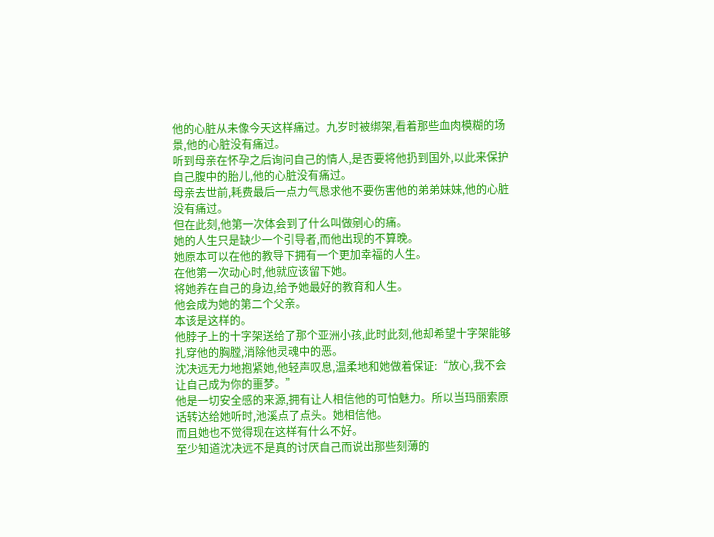他的心脏从未像今天这样痛过。九岁时被绑架,看着那些血肉模糊的场景,他的心脏没有痛过。
听到母亲在怀孕之后询问自己的情人,是否要将他扔到国外,以此来保护自己腹中的胎儿,他的心脏没有痛过。
母亲去世前,耗费最后一点力气恳求他不要伤害他的弟弟妹妹,他的心脏没有痛过。
但在此刻,他第一次体会到了什么叫做剜心的痛。
她的人生只是缺少一个引导者,而他出现的不算晚。
她原本可以在他的教导下拥有一个更加幸福的人生。
在他第一次动心时,他就应该留下她。
将她养在自己的身边,给予她最好的教育和人生。
他会成为她的第二个父亲。
本该是这样的。
他脖子上的十字架送给了那个亚洲小孩,此时此刻,他却希望十字架能够扎穿他的胸膛,消除他灵魂中的恶。
沈决远无力地抱紧她,他轻声叹息,温柔地和她做着保证:“放心,我不会让自己成为你的噩梦。”
他是一切安全感的来源,拥有让人相信他的可怕魅力。所以当玛丽索原话转达给她听时,池溪点了点头。她相信他。
而且她也不觉得现在这样有什么不好。
至少知道沈决远不是真的讨厌自己而说出那些刻薄的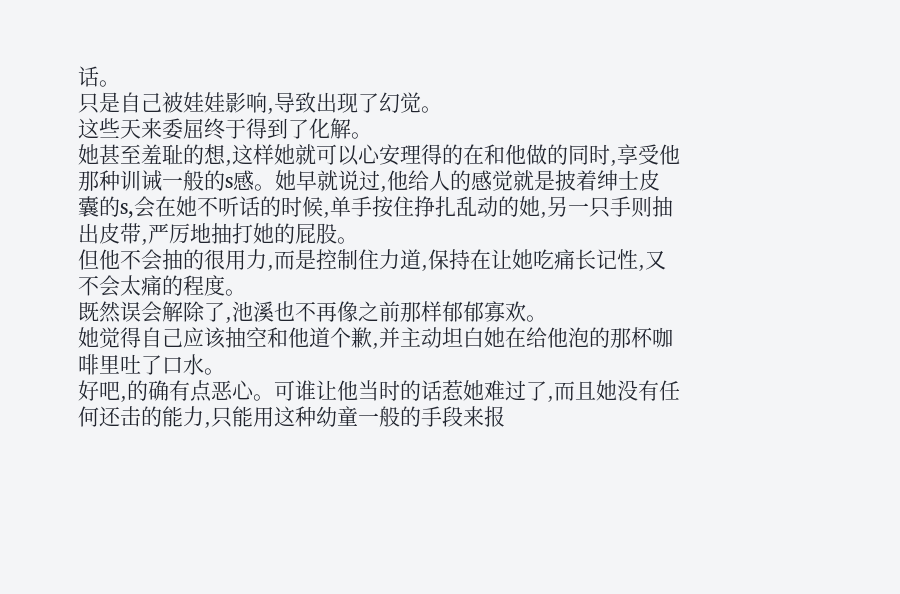话。
只是自己被娃娃影响,导致出现了幻觉。
这些天来委屈终于得到了化解。
她甚至羞耻的想,这样她就可以心安理得的在和他做的同时,享受他那种训诫一般的s感。她早就说过,他给人的感觉就是披着绅士皮囊的s,会在她不听话的时候,单手按住挣扎乱动的她,另一只手则抽出皮带,严厉地抽打她的屁股。
但他不会抽的很用力,而是控制住力道,保持在让她吃痛长记性,又不会太痛的程度。
既然误会解除了,池溪也不再像之前那样郁郁寡欢。
她觉得自己应该抽空和他道个歉,并主动坦白她在给他泡的那杯咖啡里吐了口水。
好吧,的确有点恶心。可谁让他当时的话惹她难过了,而且她没有任何还击的能力,只能用这种幼童一般的手段来报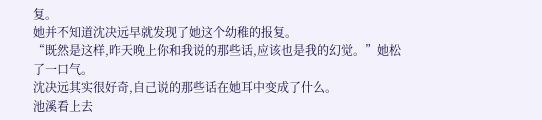复。
她并不知道沈决远早就发现了她这个幼稚的报复。
“既然是这样,昨天晚上你和我说的那些话,应该也是我的幻觉。”她松了一口气。
沈决远其实很好奇,自己说的那些话在她耳中变成了什么。
池溪看上去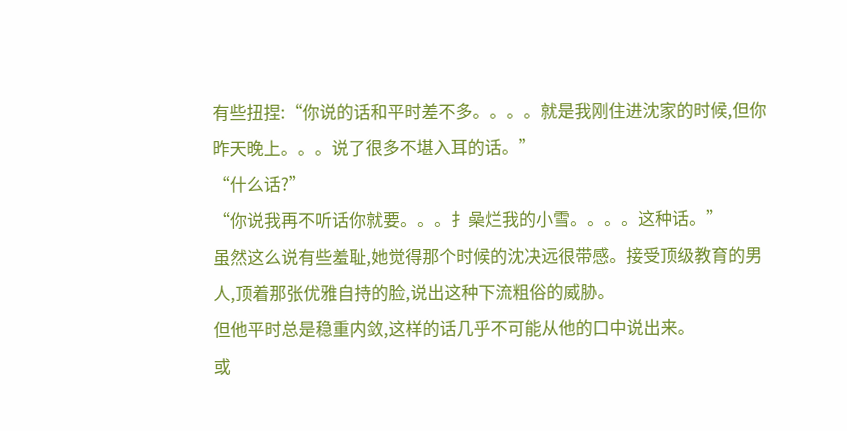有些扭捏:“你说的话和平时差不多。。。。就是我刚住进沈家的时候,但你昨天晚上。。。说了很多不堪入耳的话。”
“什么话?”
“你说我再不听话你就要。。。扌喿烂我的小雪。。。。这种话。”
虽然这么说有些羞耻,她觉得那个时候的沈决远很带感。接受顶级教育的男人,顶着那张优雅自持的脸,说出这种下流粗俗的威胁。
但他平时总是稳重内敛,这样的话几乎不可能从他的口中说出来。
或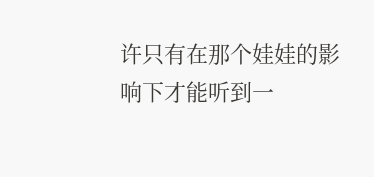许只有在那个娃娃的影响下才能听到一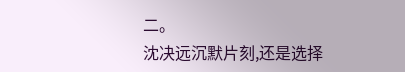二。
沈决远沉默片刻,还是选择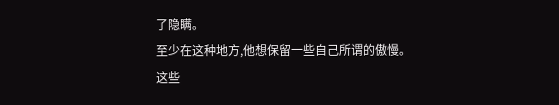了隐瞒。
至少在这种地方,他想保留一些自己所谓的傲慢。
这些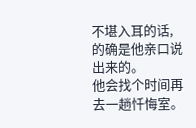不堪入耳的话,的确是他亲口说出来的。
他会找个时间再去一趟忏悔室。